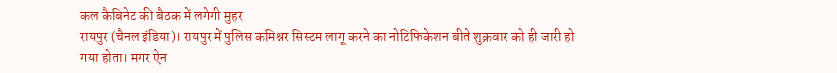कल कैबिनेट की बैठक में लगेगी मुहर
रायपुर (चैनल इंडिया)। रायपुर में पुलिस कमिश्नर सिस्टम लागू करने का नोटिफिकेशन बीते शुक्रवार को ही जारी हो गया होता। मगर ऐन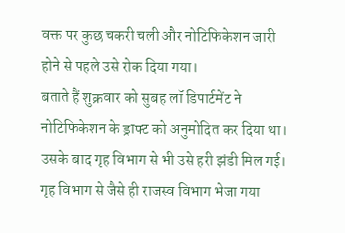वक्त पर कुछ चकरी चली और नोटिफिकेशन जारी होने से पहले उसे रोक दिया गया।
बताते हैं शुक्रवार को सुबह लॉ डिपार्टमेंट ने नोटिफिकेशन के ड्राफ्ट को अनुमोदित कर दिया था। उसके बाद गृह विभाग से भी उसे हरी झंडी मिल गई। गृह विभाग से जैसे ही राजस्व विभाग भेजा गया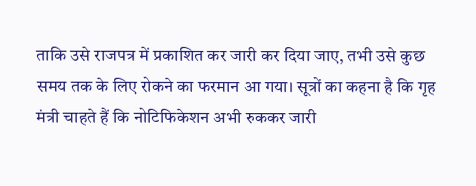ताकि उसे राजपत्र में प्रकाशित कर जारी कर दिया जाए, तभी उसे कुछ समय तक के लिए रोकने का फरमान आ गया। सूत्रों का कहना है कि गृह मंत्री चाहते हैं कि नोटिफिकेशन अभी रुककर जारी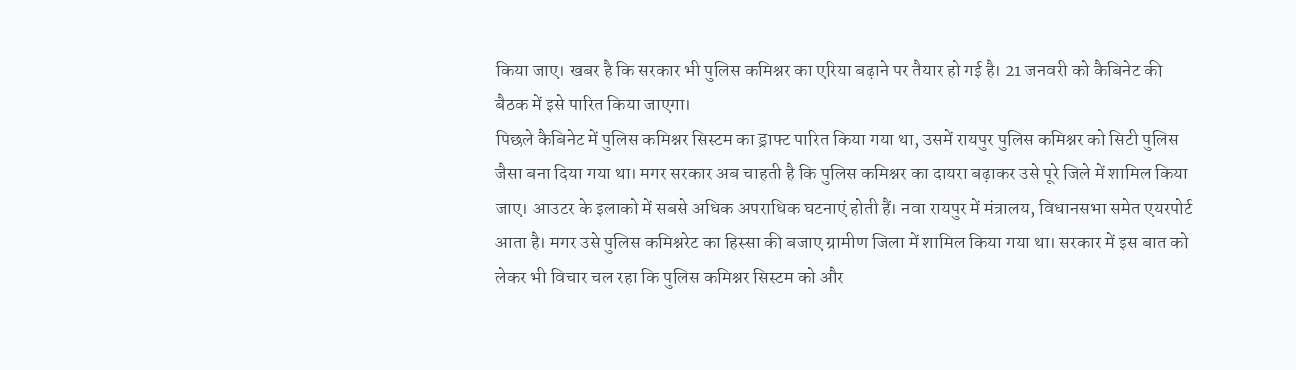किया जाए। खबर है कि सरकार भी पुलिस कमिश्नर का एरिया बढ़ाने पर तैयार हो गई है। 21 जनवरी को कैबिनेट की बैठक में इसे पारित किया जाएगा।
पिछले कैबिनेट में पुलिस कमिश्नर सिस्टम का ड्राफ्ट पारित किया गया था, उसमें रायपुर पुलिस कमिश्नर को सिटी पुलिस जैसा बना दिया गया था। मगर सरकार अब चाहती है कि पुलिस कमिश्नर का दायरा बढ़ाकर उसे पूरे जिले में शामिल किया जाए। आउटर के इलाको में सबसे अधिक अपराधिक घटनाएं होती हैं। नवा रायपुर में मंत्रालय, विधानसभा समेत एयरपोर्ट आता है। मगर उसे पुलिस कमिश्नरेट का हिस्सा की बजाए ग्रामीण जिला में शामिल किया गया था। सरकार में इस बात को लेकर भी विचार चल रहा कि पुलिस कमिश्नर सिस्टम को और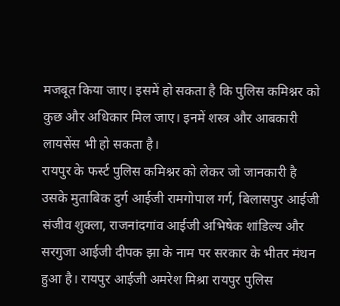मजबूत किया जाए। इसमें हो सकता है कि पुलिस कमिश्नर को कुछ और अधिकार मिल जाए। इनमें शस्त्र और आबकारी लायसेंस भी हो सकता है।
रायपुर के फर्स्ट पुलिस कमिश्नर को लेकर जो जानकारी है उसके मुताबिक दुर्ग आईजी रामगोपाल गर्ग, बिलासपुर आईजी संजीव शुक्ला, राजनांदगांव आईजी अभिषेक शांडिल्य और सरगुजा आईजी दीपक झा के नाम पर सरकार के भीतर मंथन हुआ है। रायपुर आईजी अमरेश मिश्रा रायपुर पुलिस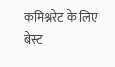कमिश्नरेट के लिए बेस्ट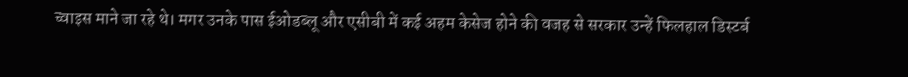च्वाइस माने जा रहे थे। मगर उनके पास ईओडब्लू और एसीबी में कई अहम केसेज होने की वजह से सरकार उन्हें फिलहाल डिस्टर्ब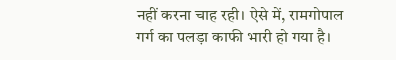नहीं करना चाह रही। ऐसे में, रामगोपाल गर्ग का पलड़ा काफी भारी हो गया है।